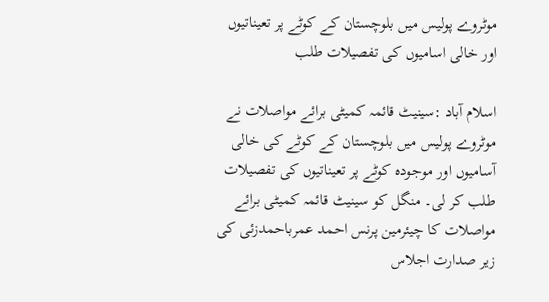موٹروے پولیس میں بلوچستان کے کوٹے پر تعیناتیوں اور خالی اسامیوں کی تفصیلات طلب

اسلام آباد :سینیٹ قائمہ کمیٹی برائے مواصلات نے موٹروے پولیس میں بلوچستان کے کوٹے کی خالی آسامیوں اور موجودہ کوٹے پر تعیناتیوں کی تفصیلات طلب کر لی۔ منگل کو سینیٹ قائمہ کمیٹی برائے مواصلات کا چیئرمین پرنس احمد عمرباحمدزئی کی زیر صدارت اجلاس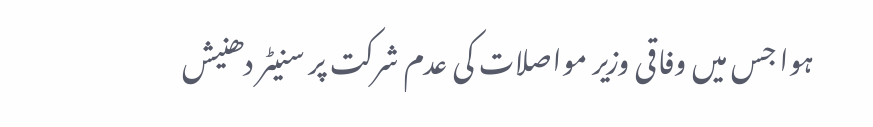ہوا جس میں وفاقی وزیر مواصلات کی عدم شرکت پر سنیٹر دھنیش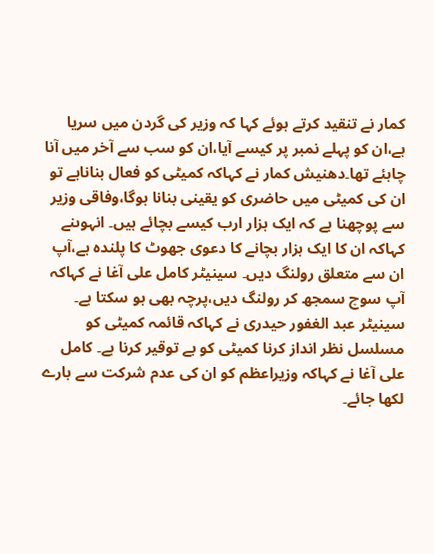کمار نے تنقید کرتے ہوئے کہا کہ وزیر کی گردن میں سریا ہے،ان کو پہلے نمبر پر کیسے آیا،ان کو سب سے آخر میں آنا چاہئے تھا۔دھنیش کمار نے کہاکہ کمیٹی کو فعال بناناہے تو ان کی کمیٹی میں حاضری کو یقینی بنانا ہوگا،وفاقی وزیر سے پوچھنا ہے کہ ایک ہزار ارب کیسے بچائے ہیں۔ انہوںنے کہاکہ ان کا ایک ہزار بچانے کا دعوی جھوٹ کا پلندہ ہے،آپ ان سے متعلق رولنگ دیں۔ سینیٹر کامل علی آغا نے کہاکہ آپ سوچ سمجھ کر رولنگ دیں،پرچہ بھی ہو سکتا ہے۔ سینیٹر عبد الغفور حیدری نے کہاکہ قائمہ کمیٹی کو مسلسل نظر انداز کرنا کمیٹی کو بے توقیر کرنا ہے۔ کامل علی آغا نے کہاکہ وزیراعظم کو ان کی عدم شرکت سے بارے لکھا جائے۔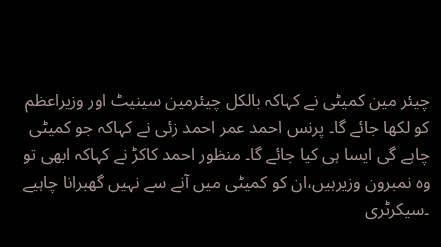چیئر مین کمیٹی نے کہاکہ بالکل چیئرمین سینیٹ اور وزیراعظم کو لکھا جائے گا۔ پرنس احمد عمر احمد زئی نے کہاکہ جو کمیٹی چاہے گی ایسا ہی کیا جائے گا۔ منظور احمد کاکڑ نے کہاکہ ابھی تو وہ نمبرون وزیرہیں،ان کو کمیٹی میں آنے سے نہیں گھبرانا چاہیے ۔سیکرٹری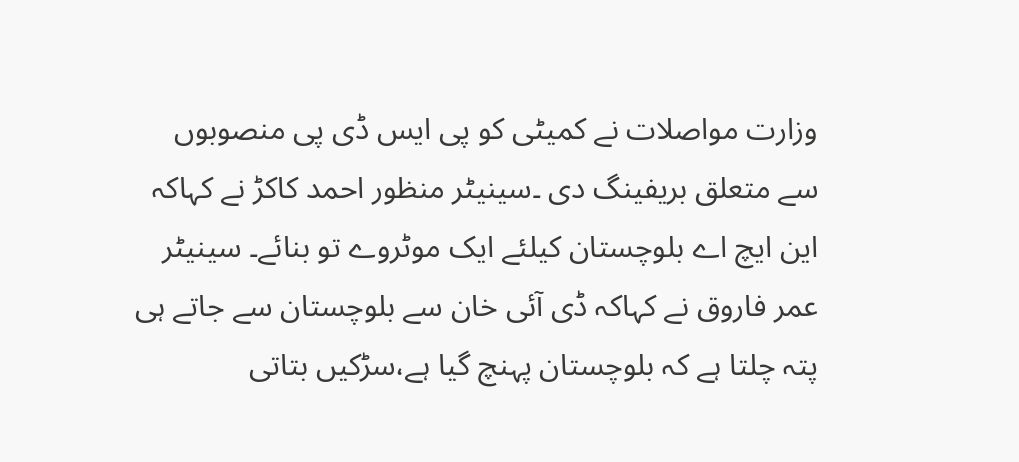وزارت مواصلات نے کمیٹی کو پی ایس ڈی پی منصوبوں سے متعلق بریفینگ دی ۔سینیٹر منظور احمد کاکڑ نے کہاکہ این ایچ اے بلوچستان کیلئے ایک موٹروے تو بنائے۔ سینیٹر عمر فاروق نے کہاکہ ڈی آئی خان سے بلوچستان سے جاتے ہی پتہ چلتا ہے کہ بلوچستان پہنچ گیا ہے،سڑکیں بتاتی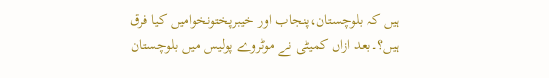ہیں کہ بلوچستان،پنجاب اور خیبرپختونخوامیں کیا فرق ہیں؟۔بعد ازاں کمیٹی نے موٹروے پولیس میں بلوچستان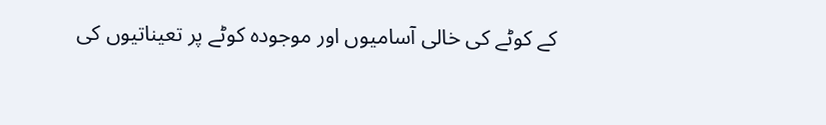کے کوٹے کی خالی آسامیوں اور موجودہ کوٹے پر تعیناتیوں کی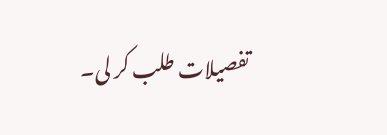تفصیلات طلب کر لی۔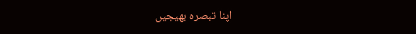اپنا تبصرہ بھیجیں